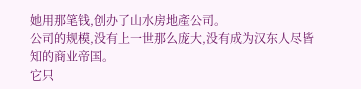她用那笔钱,创办了山水房地產公司。
公司的规模,没有上一世那么庞大,没有成为汉东人尽皆知的商业帝国。
它只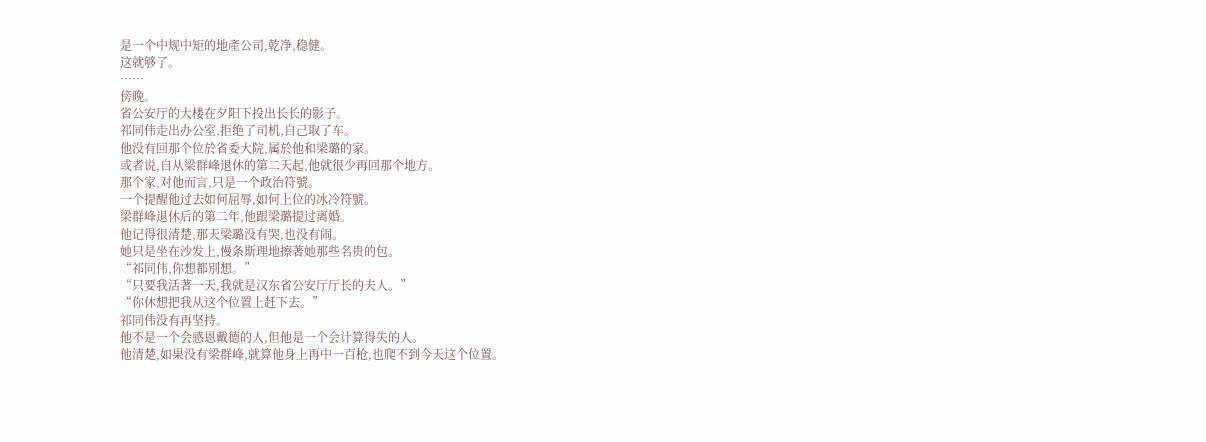是一个中规中矩的地產公司,乾净,稳健。
这就够了。
……
傍晚。
省公安厅的大楼在夕阳下投出长长的影子。
祁同伟走出办公室,拒绝了司机,自己取了车。
他没有回那个位於省委大院,属於他和梁璐的家。
或者说,自从梁群峰退休的第二天起,他就很少再回那个地方。
那个家,对他而言,只是一个政治符號。
一个提醒他过去如何屈辱,如何上位的冰冷符號。
梁群峰退休后的第二年,他跟梁璐提过离婚。
他记得很清楚,那天梁璐没有哭,也没有闹。
她只是坐在沙发上,慢条斯理地擦著她那些名贵的包。
“祁同伟,你想都別想。”
“只要我活著一天,我就是汉东省公安厅厅长的夫人。”
“你休想把我从这个位置上赶下去。”
祁同伟没有再坚持。
他不是一个会感恩戴德的人,但他是一个会计算得失的人。
他清楚,如果没有梁群峰,就算他身上再中一百枪,也爬不到今天这个位置。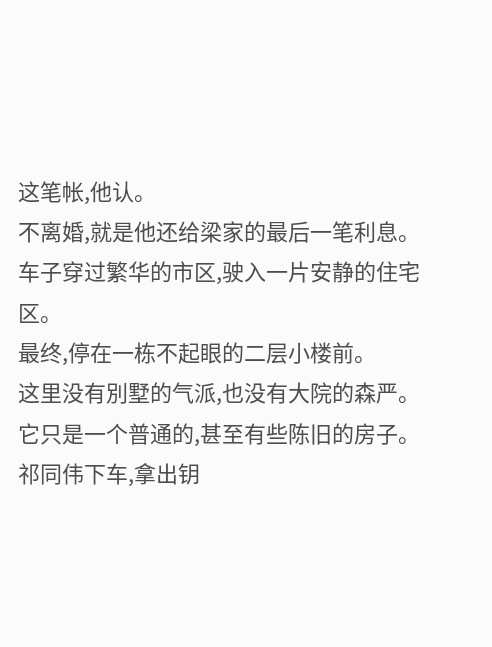这笔帐,他认。
不离婚,就是他还给梁家的最后一笔利息。
车子穿过繁华的市区,驶入一片安静的住宅区。
最终,停在一栋不起眼的二层小楼前。
这里没有別墅的气派,也没有大院的森严。
它只是一个普通的,甚至有些陈旧的房子。
祁同伟下车,拿出钥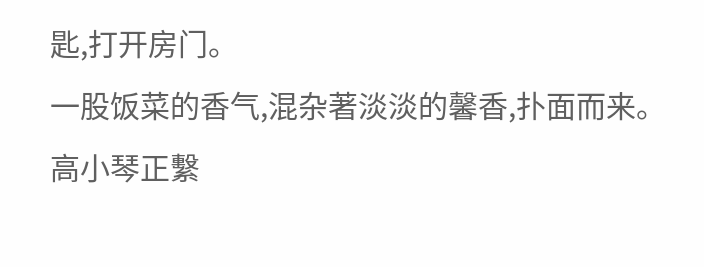匙,打开房门。
一股饭菜的香气,混杂著淡淡的馨香,扑面而来。
高小琴正繫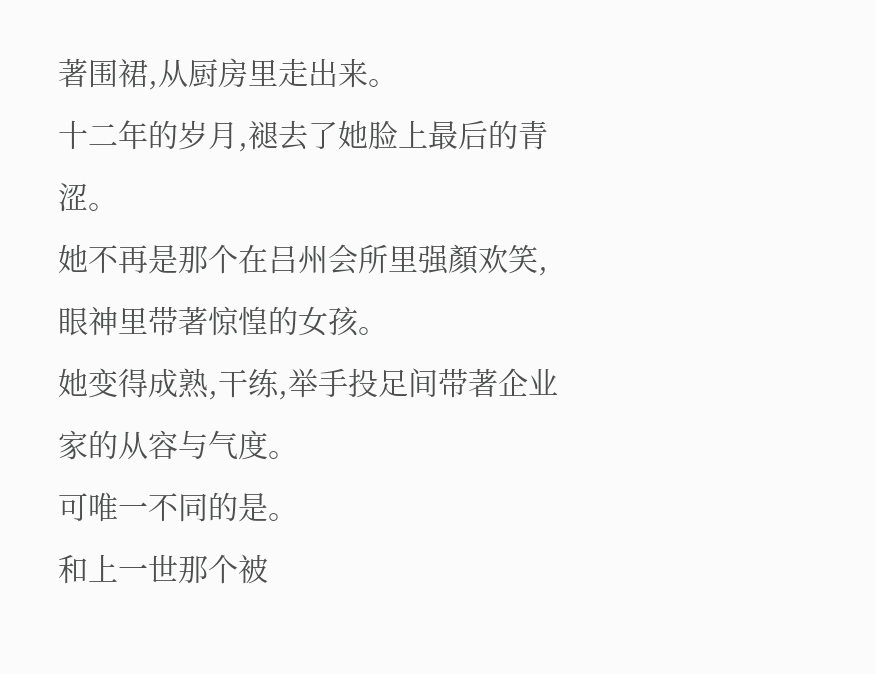著围裙,从厨房里走出来。
十二年的岁月,褪去了她脸上最后的青涩。
她不再是那个在吕州会所里强顏欢笑,眼神里带著惊惶的女孩。
她变得成熟,干练,举手投足间带著企业家的从容与气度。
可唯一不同的是。
和上一世那个被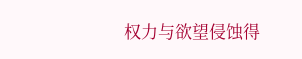权力与欲望侵蚀得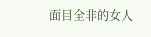面目全非的女人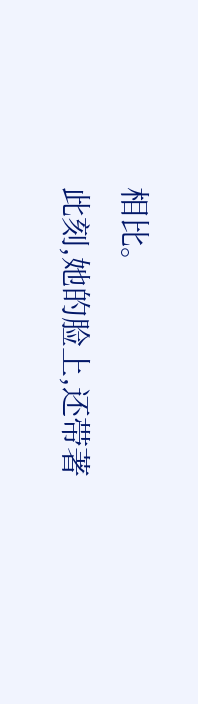相比。
此刻,她的脸上,还带著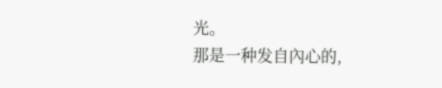光。
那是一种发自內心的,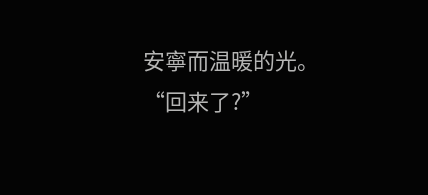安寧而温暖的光。
“回来了?”